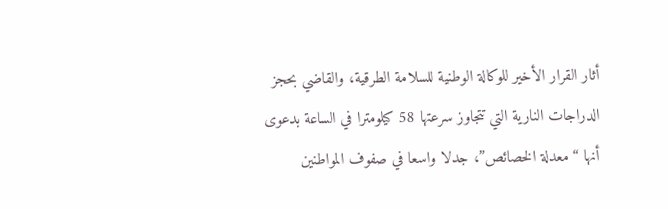أثار القرار الأخير للوكالة الوطنية للسلامة الطرقية، والقاضي بحجز الدراجات النارية التي تتجاوز سرعتها 58 كيلومترا في الساعة بدعوى أنها “معدلة الخصائص”، جدلا واسعا في صفوف المواطنين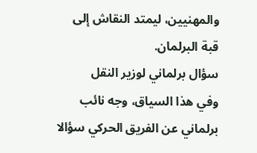والمهنيين، ليمتد النقاش إلى قبة البرلمان.
سؤال برلماني لوزير النقل
وفي هذا السياق، وجه نائب برلماني عن الفريق الحركي سؤالا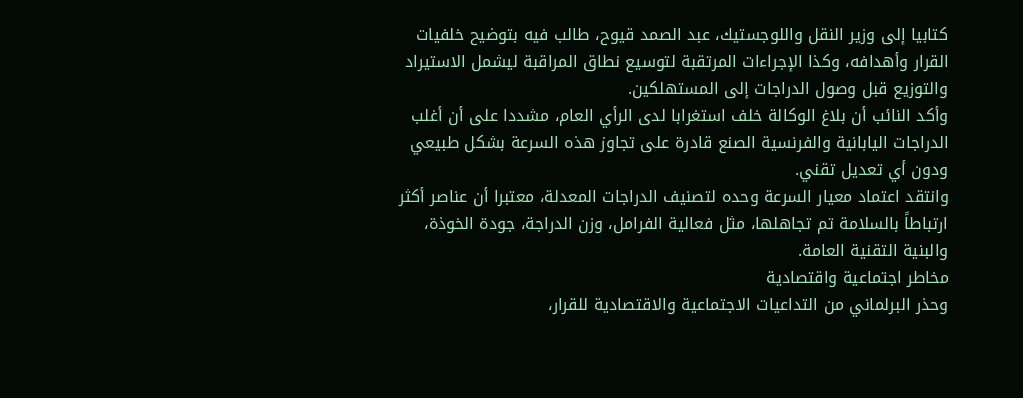كتابيا إلى وزير النقل واللوجستيك، عبد الصمد قيوح، طالب فيه بتوضيح خلفيات القرار وأهدافه، وكذا الإجراءات المرتقبة لتوسيع نطاق المراقبة ليشمل الاستيراد والتوزيع قبل وصول الدراجات إلى المستهلكين.
وأكد النائب أن بلاغ الوكالة خلف استغرابا لدى الرأي العام، مشددا على أن أغلب الدراجات اليابانية والفرنسية الصنع قادرة على تجاوز هذه السرعة بشكل طبيعي ودون أي تعديل تقني.
وانتقد اعتماد معيار السرعة وحده لتصنيف الدراجات المعدلة، معتبرا أن عناصر أكثر ارتباطاً بالسلامة تم تجاهلها، مثل فعالية الفرامل، وزن الدراجة، جودة الخوذة، والبنية التقنية العامة.
مخاطر اجتماعية واقتصادية
وحذر البرلماني من التداعيات الاجتماعية والاقتصادية للقرار،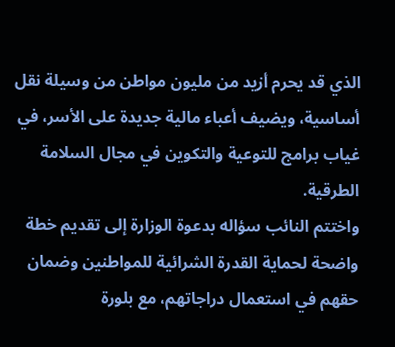الذي قد يحرم أزيد من مليون مواطن من وسيلة نقل أساسية، ويضيف أعباء مالية جديدة على الأسر، في غياب برامج للتوعية والتكوين في مجال السلامة الطرقية.
واختتم النائب سؤاله بدعوة الوزارة إلى تقديم خطة واضحة لحماية القدرة الشرائية للمواطنين وضمان حقهم في استعمال دراجاتهم، مع بلورة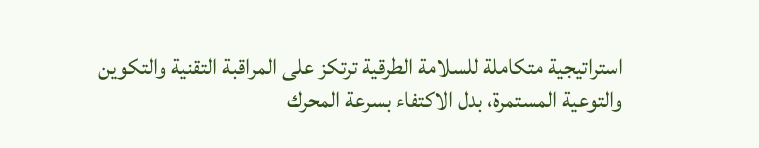استراتيجية متكاملة للسلامة الطرقية ترتكز على المراقبة التقنية والتكوين والتوعية المستمرة، بدل الاكتفاء بسرعة المحرك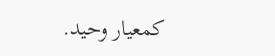كمعيار وحيد.